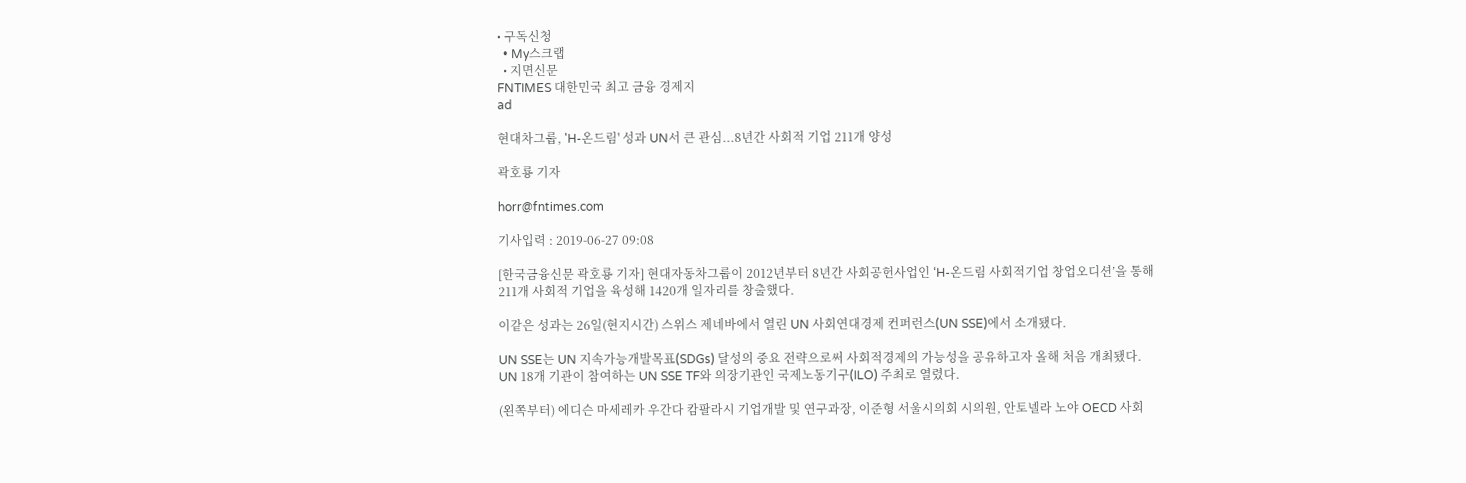• 구독신청
  • My스크랩
  • 지면신문
FNTIMES 대한민국 최고 금융 경제지
ad

현대차그룹, 'H-온드림' 성과 UN서 큰 관심...8년간 사회적 기업 211개 양성

곽호룡 기자

horr@fntimes.com

기사입력 : 2019-06-27 09:08

[한국금융신문 곽호룡 기자] 현대자동차그룹이 2012년부터 8년간 사회공헌사업인 ‘H-온드림 사회적기업 창업오디션’을 통해 211개 사회적 기업을 육성해 1420개 일자리를 창출했다.

이같은 성과는 26일(현지시간) 스위스 제네바에서 열린 UN 사회연대경제 컨퍼런스(UN SSE)에서 소개됐다.

UN SSE는 UN 지속가능개발목표(SDGs) 달성의 중요 전략으로써 사회적경제의 가능성을 공유하고자 올해 처음 개최됐다. UN 18개 기관이 참여하는 UN SSE TF와 의장기관인 국제노동기구(ILO) 주최로 열렸다.

(왼쪽부터) 에디슨 마세레카 우간다 캄팔라시 기업개발 및 연구과장, 이준형 서울시의회 시의원, 안토넬라 노야 OECD 사회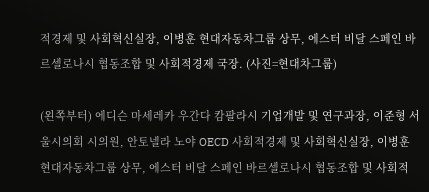적경제 및 사회혁신실장, 이병훈 현대자동차그룹 상무, 에스터 비달 스페인 바르셀로나시 협동조합 및 사회적경제 국장. (사진=현대차그룹)

(왼쪽부터) 에디슨 마세레카 우간다 캄팔라시 기업개발 및 연구과장, 이준형 서울시의회 시의원, 안토넬라 노야 OECD 사회적경제 및 사회혁신실장, 이병훈 현대자동차그룹 상무, 에스터 비달 스페인 바르셀로나시 협동조합 및 사회적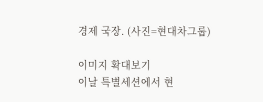경제 국장. (사진=현대차그룹)

이미지 확대보기
이날 특별세션에서 현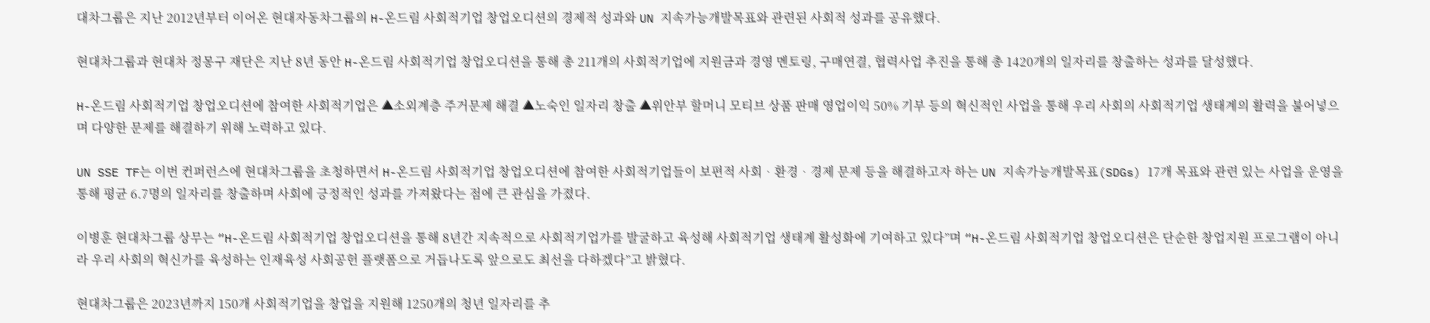대차그룹은 지난 2012년부터 이어온 현대자동차그룹의 H-온드림 사회적기업 창업오디션의 경제적 성과와 UN 지속가능개발목표와 관련된 사회적 성과를 공유했다.

현대차그룹과 현대차 정몽구 재단은 지난 8년 동안 H-온드림 사회적기업 창업오디션을 통해 총 211개의 사회적기업에 지원금과 경영 멘토링, 구매연결, 협력사업 추진을 통해 총 1420개의 일자리를 창출하는 성과를 달성했다.

H-온드림 사회적기업 창업오디션에 참여한 사회적기업은 ▲소외계층 주거문제 해결 ▲노숙인 일자리 창출 ▲위안부 할머니 모티브 상품 판매 영업이익 50% 기부 등의 혁신적인 사업을 통해 우리 사회의 사회적기업 생태계의 활력을 불어넣으며 다양한 문제를 해결하기 위해 노력하고 있다.

UN SSE TF는 이번 컨퍼런스에 현대차그룹을 초청하면서 H-온드림 사회적기업 창업오디션에 참여한 사회적기업들이 보편적 사회ᆞ환경ᆞ경제 문제 등을 해결하고자 하는 UN 지속가능개발목표(SDGs) 17개 목표와 관련 있는 사업을 운영을 통해 평균 6.7명의 일자리를 창출하며 사회에 긍정적인 성과를 가져왔다는 점에 큰 관심을 가졌다.

이병훈 현대차그룹 상무는 “H-온드림 사회적기업 창업오디션을 통해 8년간 지속적으로 사회적기업가를 발굴하고 육성해 사회적기업 생태계 활성화에 기여하고 있다”며 “H-온드림 사회적기업 창업오디션은 단순한 창업지원 프로그램이 아니라 우리 사회의 혁신가를 육성하는 인재육성 사회공헌 플랫폼으로 거듭나도록 앞으로도 최선을 다하겠다”고 밝혔다.

현대차그룹은 2023년까지 150개 사회적기업을 창업을 지원해 1250개의 청년 일자리를 추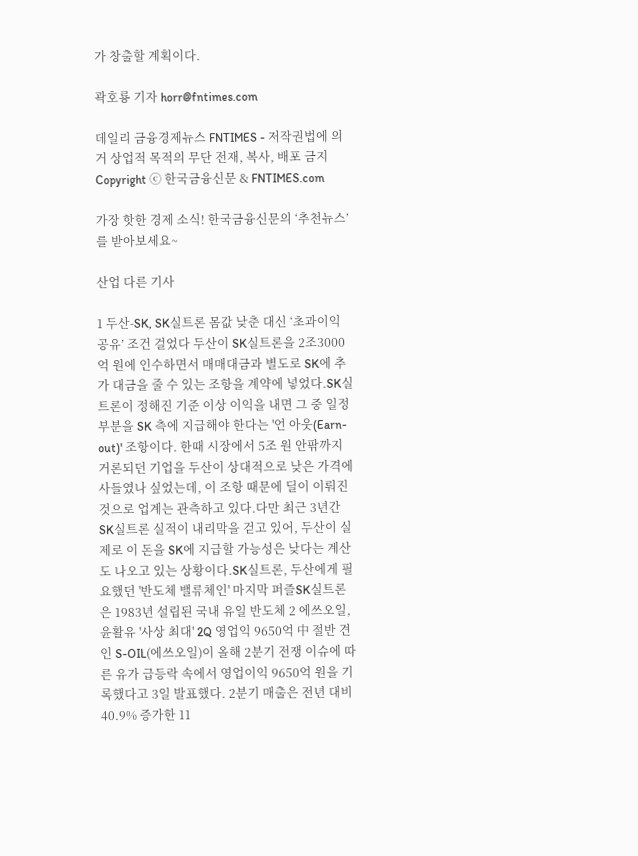가 창출할 계획이다.

곽호룡 기자 horr@fntimes.com

데일리 금융경제뉴스 FNTIMES - 저작권법에 의거 상업적 목적의 무단 전재, 복사, 배포 금지
Copyright ⓒ 한국금융신문 & FNTIMES.com

가장 핫한 경제 소식! 한국금융신문의 ‘추천뉴스’를 받아보세요~

산업 다른 기사

1 두산-SK, SK실트론 몸값 낮춘 대신 ‘초과이익 공유’ 조건 걸었다 두산이 SK실트론을 2조3000억 원에 인수하면서 매매대금과 별도로 SK에 추가 대금을 줄 수 있는 조항을 계약에 넣었다.SK실트론이 정해진 기준 이상 이익을 내면 그 중 일정 부분을 SK 측에 지급해야 한다는 '언 아웃(Earn-out)' 조항이다. 한때 시장에서 5조 원 안팎까지 거론되던 기업을 두산이 상대적으로 낮은 가격에 사들였나 싶었는데, 이 조항 때문에 딜이 이뤄진 것으로 업계는 관측하고 있다.다만 최근 3년간 SK실트론 실적이 내리막을 걷고 있어, 두산이 실제로 이 돈을 SK에 지급할 가능성은 낮다는 계산도 나오고 있는 상황이다.SK실트론, 두산에게 필요했던 '반도체 밸류체인' 마지막 퍼즐SK실트론은 1983년 설립된 국내 유일 반도체 2 에쓰오일, 윤활유 '사상 최대' 2Q 영업익 9650억 中 절반 견인 S-OIL(에쓰오일)이 올해 2분기 전쟁 이슈에 따른 유가 급등락 속에서 영업이익 9650억 원을 기록했다고 3일 발표했다. 2분기 매출은 전년 대비 40.9% 증가한 11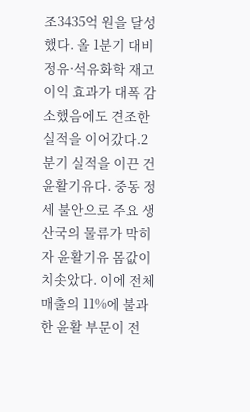조3435억 원을 달성했다. 올 1분기 대비 정유·석유화학 재고이익 효과가 대폭 감소했음에도 견조한 실적을 이어갔다.2분기 실적을 이끈 건 윤활기유다. 중동 정세 불안으로 주요 생산국의 물류가 막히자 윤활기유 몸값이 치솟았다. 이에 전체 매출의 11%에 불과한 윤활 부문이 전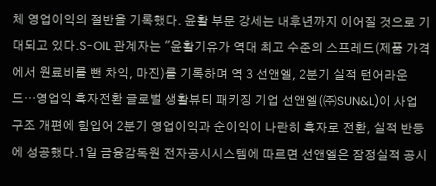체 영업이익의 절반을 기록했다. 윤활 부문 강세는 내후년까지 이어질 것으로 기대되고 있다.S-OIL 관계자는 "윤활기유가 역대 최고 수준의 스프레드(제품 가격에서 원료비를 뺀 차익, 마진)를 기록하며 역 3 선앤엘, 2분기 실적 턴어라운드…영업익 흑자전환 글로벌 생활뷰티 패키징 기업 선앤엘(㈜SUN&L)이 사업 구조 개편에 힘입어 2분기 영업이익과 순이익이 나란히 흑자로 전환, 실적 반등에 성공했다.1일 금융감독원 전자공시시스템에 따르면 선앤엘은 잠정실적 공시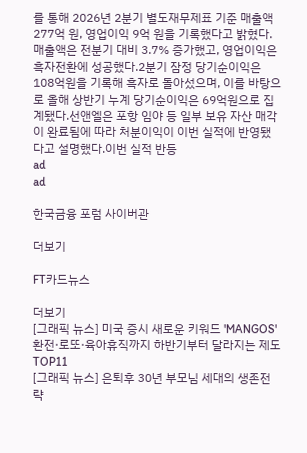를 통해 2026년 2분기 별도재무제표 기준 매출액 277억 원, 영업이익 9억 원을 기록했다고 밝혔다. 매출액은 전분기 대비 3.7% 증가했고, 영업이익은 흑자전환에 성공했다.2분기 잠정 당기순이익은 108억원을 기록해 흑자로 돌아섰으며, 이를 바탕으로 올해 상반기 누계 당기순이익은 69억원으로 집계됐다.선앤엘은 포항 임야 등 일부 보유 자산 매각이 완료됨에 따라 처분이익이 이번 실적에 반영됐다고 설명했다.이번 실적 반등
ad
ad

한국금융 포럼 사이버관

더보기

FT카드뉴스

더보기
[그래픽 뉴스] 미국 증시 새로운 키워드 'MANGOS'
환전·로또·육아휴직까지 하반기부터 달라지는 제도 TOP11
[그래픽 뉴스] 은퇴후 30년 부모님 세대의 생존전략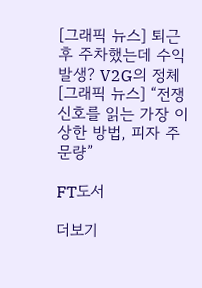[그래픽 뉴스] 퇴근 후 주차했는데 수익 발생? V2G의 정체
[그래픽 뉴스] “전쟁 신호를 읽는 가장 이상한 방법, 피자 주문량”

FT도서

더보기